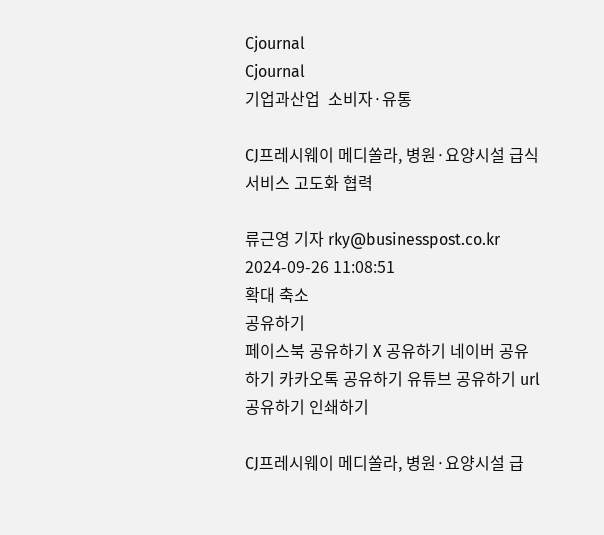Cjournal
Cjournal
기업과산업  소비자·유통

CJ프레시웨이 메디쏠라, 병원·요양시설 급식 서비스 고도화 협력

류근영 기자 rky@businesspost.co.kr 2024-09-26 11:08:51
확대 축소
공유하기
페이스북 공유하기 X 공유하기 네이버 공유하기 카카오톡 공유하기 유튜브 공유하기 url 공유하기 인쇄하기

CJ프레시웨이 메디쏠라, 병원·요양시설 급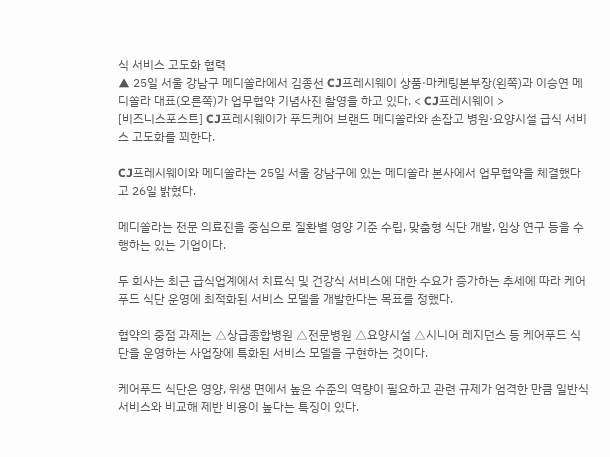식 서비스 고도화 협력
▲ 25일 서울 강남구 메디쏠라에서 김종선 CJ프레시웨이 상품·마케팅본부장(왼쪽)과 이승연 메디쏠라 대표(오른쪽)가 업무협약 기념사진 촬영을 하고 있다. < CJ프레시웨이 >
[비즈니스포스트] CJ프레시웨이가 푸드케어 브랜드 메디쏠라와 손잡고 병원·요양시설 급식 서비스 고도화를 꾀한다.

CJ프레시웨이와 메디쏠라는 25일 서울 강남구에 있는 메디쏠라 본사에서 업무협약을 체결했다고 26일 밝혔다.

메디쏠라는 전문 의료진을 중심으로 질환별 영양 기준 수립, 맞춤형 식단 개발, 임상 연구 등을 수행하는 있는 기업이다.

두 회사는 최근 급식업계에서 치료식 및 건강식 서비스에 대한 수요가 증가하는 추세에 따라 케어푸드 식단 운영에 최적화된 서비스 모델을 개발한다는 목표를 정했다.

협약의 중점 과제는 △상급종합병원 △전문병원 △요양시설 △시니어 레지던스 등 케어푸드 식단을 운영하는 사업장에 특화된 서비스 모델을 구현하는 것이다.

케어푸드 식단은 영양, 위생 면에서 높은 수준의 역량이 필요하고 관련 규제가 엄격한 만큼 일반식 서비스와 비교해 제반 비용이 높다는 특징이 있다.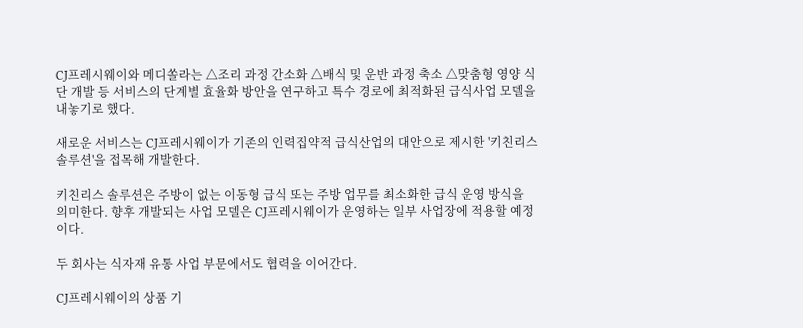CJ프레시웨이와 메디쏠라는 △조리 과정 간소화 △배식 및 운반 과정 축소 △맞춤형 영양 식단 개발 등 서비스의 단계별 효율화 방안을 연구하고 특수 경로에 최적화된 급식사업 모델을 내놓기로 했다.

새로운 서비스는 CJ프레시웨이가 기존의 인력집약적 급식산업의 대안으로 제시한 '키친리스 솔루션'을 접목해 개발한다.

키친리스 솔루션은 주방이 없는 이동형 급식 또는 주방 업무를 최소화한 급식 운영 방식을 의미한다. 향후 개발되는 사업 모델은 CJ프레시웨이가 운영하는 일부 사업장에 적용할 예정이다.

두 회사는 식자재 유통 사업 부문에서도 협력을 이어간다.

CJ프레시웨이의 상품 기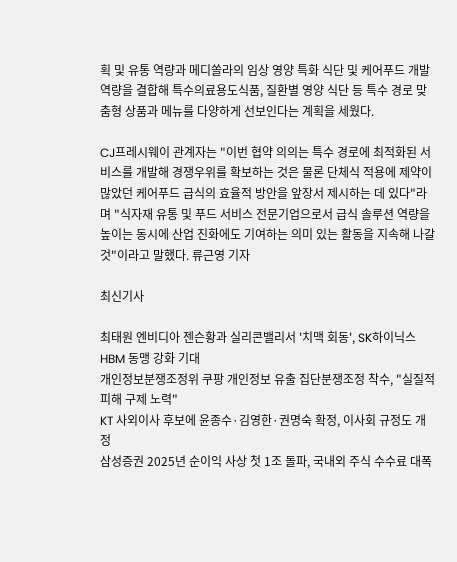획 및 유통 역량과 메디쏠라의 임상 영양 특화 식단 및 케어푸드 개발 역량을 결합해 특수의료용도식품, 질환별 영양 식단 등 특수 경로 맞춤형 상품과 메뉴를 다양하게 선보인다는 계획을 세웠다.

CJ프레시웨이 관계자는 "이번 협약 의의는 특수 경로에 최적화된 서비스를 개발해 경쟁우위를 확보하는 것은 물론 단체식 적용에 제약이 많았던 케어푸드 급식의 효율적 방안을 앞장서 제시하는 데 있다"라며 "식자재 유통 및 푸드 서비스 전문기업으로서 급식 솔루션 역량을 높이는 동시에 산업 진화에도 기여하는 의미 있는 활동을 지속해 나갈 것"이라고 말했다. 류근영 기자

최신기사

최태원 엔비디아 젠슨황과 실리콘밸리서 '치맥 회동', SK하이닉스 HBM 동맹 강화 기대
개인정보분쟁조정위 쿠팡 개인정보 유출 집단분쟁조정 착수, "실질적 피해 구제 노력"
KT 사외이사 후보에 윤종수·김영한·권명숙 확정, 이사회 규정도 개정
삼성증권 2025년 순이익 사상 첫 1조 돌파, 국내외 주식 수수료 대폭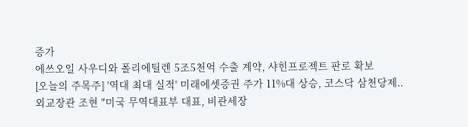증가
에쓰오일 사우디와 폴리에틸렌 5조5천억 수출 계약, 샤힌프로젝트 판로 확보
[오늘의 주목주] '역대 최대 실적' 미래에셋증권 주가 11%대 상승, 코스닥 삼천당제..
외교장관 조현 "미국 무역대표부 대표, 비관세장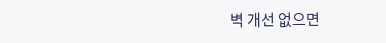벽 개선 없으면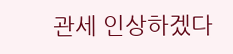관세 인상하겠다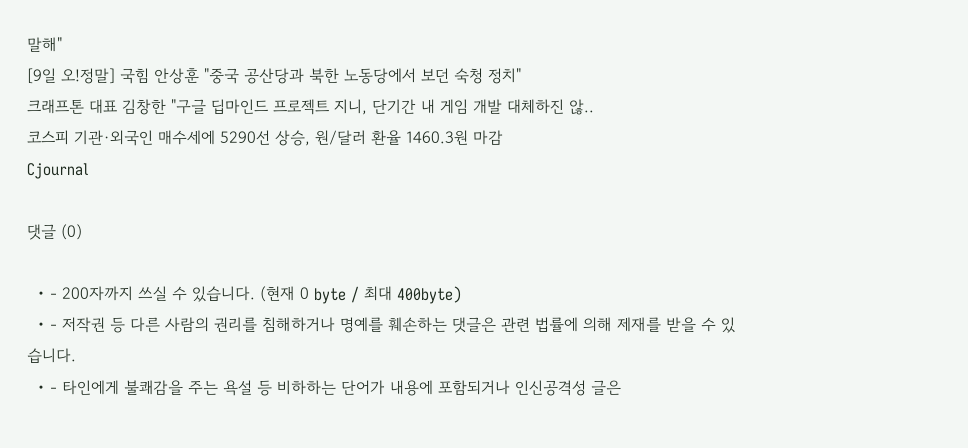말해"
[9일 오!정말] 국힘 안상훈 "중국 공산당과 북한 노동당에서 보던 숙청 정치"
크래프톤 대표 김창한 "구글 딥마인드 프로젝트 지니, 단기간 내 게임 개발 대체하진 않..
코스피 기관·외국인 매수세에 5290선 상승, 원/달러 환율 1460.3원 마감
Cjournal

댓글 (0)

  • - 200자까지 쓰실 수 있습니다. (현재 0 byte / 최대 400byte)
  • - 저작권 등 다른 사람의 권리를 침해하거나 명예를 훼손하는 댓글은 관련 법률에 의해 제재를 받을 수 있습니다.
  • - 타인에게 불쾌감을 주는 욕설 등 비하하는 단어가 내용에 포함되거나 인신공격성 글은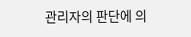관리자의 판단에 의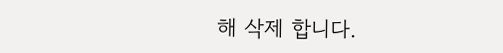해 삭제 합니다.